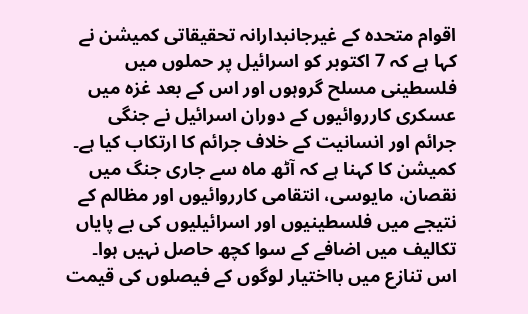اقوام متحدہ کے غیرجانبدارانہ تحقیقاتی کمیشن نے کہا ہے کہ 7 اکتوبر کو اسرائیل پر حملوں میں فلسطینی مسلح گروہوں اور اس کے بعد غزہ میں عسکری کارروائیوں کے دوران اسرائیل نے جنگی جرائم اور انسانیت کے خلاف جرائم کا ارتکاب کیا ہے۔
کمیشن کا کہنا ہے کہ آٹھ ماہ سے جاری جنگ میں نقصان، مایوسی، انتقامی کارروائیوں اور مظالم کے نتیجے میں فلسطینیوں اور اسرائیلیوں کی بے پایاں تکالیف میں اضافے کے سوا کچھ حاصل نہیں ہوا۔ اس تنازع میں بااختیار لوگوں کے فیصلوں کی قیمت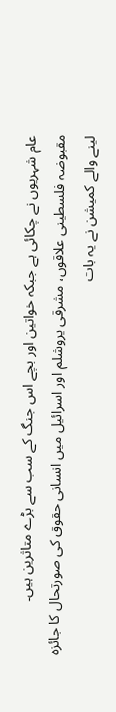عام شہریوں نے چکائی ہے جبکہ خواتین اور بچے اس جنگ کے سب سے بڑے متاثرین ہیں۔
مقبوضہ فلسطینی علاقوں، مشرقی یروشلم اور اسرائیل میں انسانی حقوق کی صورتحال کا جائزہ لینے والے کمیشن نے یہ بات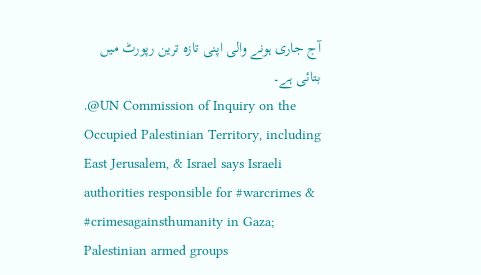آج جاری ہونے والی اپنی تازہ ترین رپورٹ میں بتائی ہے۔
.@UN Commission of Inquiry on the Occupied Palestinian Territory, including East Jerusalem, & Israel says Israeli authorities responsible for #warcrimes & #crimesagainsthumanity in Gaza; Palestinian armed groups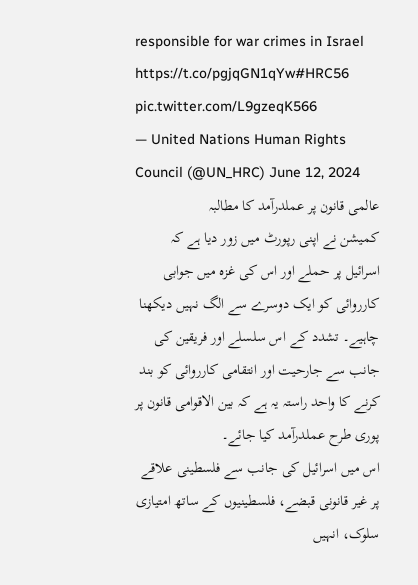responsible for war crimes in Israel https://t.co/pgjqGN1qYw#HRC56 pic.twitter.com/L9gzeqK566
— United Nations Human Rights Council (@UN_HRC) June 12, 2024
عالمی قانون پر عملدرآمد کا مطالبہ
کمیشن نے اپنی رپورٹ میں زور دیا ہے کہ اسرائیل پر حملے اور اس کی غزہ میں جوابی کارروائی کو ایک دوسرے سے الگ نہیں دیکھنا چاہیے۔ تشدد کے اس سلسلے اور فریقین کی جانب سے جارحیت اور انتقامی کارروائی کو بند کرنے کا واحد راستہ یہ ہے کہ بین الاقوامی قانون پر پوری طرح عملدرآمد کیا جائے۔
اس میں اسرائیل کی جانب سے فلسطینی علاقے پر غیر قانونی قبضے، فلسطینیوں کے ساتھ امتیازی سلوک، انہیں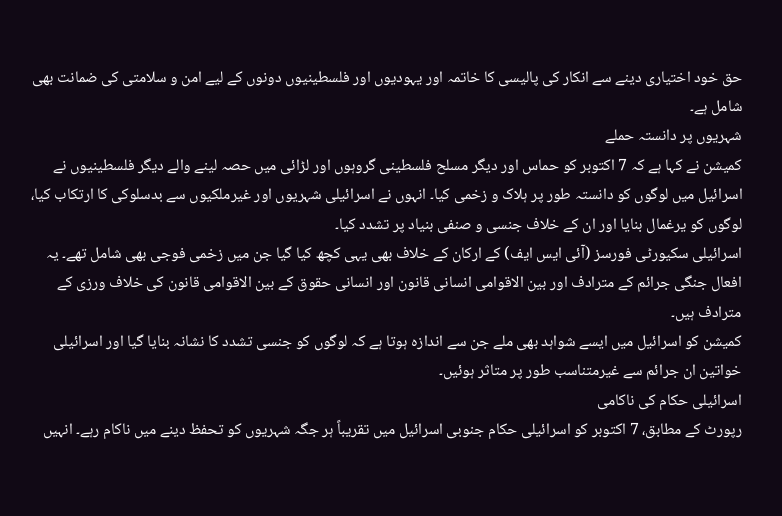حق خود اختیاری دینے سے انکار کی پالیسی کا خاتمہ اور یہودیوں اور فلسطینیوں دونوں کے لیے امن و سلامتی کی ضمانت بھی شامل ہے۔
شہریوں پر دانستہ حملے
کمیشن نے کہا ہے کہ 7 اکتوبر کو حماس اور دیگر مسلح فلسطینی گروہوں اور لڑائی میں حصہ لینے والے دیگر فلسطینیوں نے اسرائیل میں لوگوں کو دانستہ طور پر ہلاک و زخمی کیا۔ انہوں نے اسرائیلی شہریوں اور غیرملکیوں سے بدسلوکی کا ارتکاب کیا، لوگوں کو یرغمال بنایا اور ان کے خلاف جنسی و صنفی بنیاد پر تشدد کیا۔
اسرائیلی سکیورٹی فورسز (آئی ایس ایف) کے ارکان کے خلاف بھی یہی کچھ کیا گیا جن میں زخمی فوجی بھی شامل تھے۔ یہ افعال جنگی جرائم کے مترادف اور بین الاقوامی انسانی قانون اور انسانی حقوق کے بین الاقوامی قانون کی خلاف ورزی کے مترادف ہیں۔
کمیشن کو اسرائیل میں ایسے شواہد بھی ملے جن سے اندازہ ہوتا ہے کہ لوگوں کو جنسی تشدد کا نشانہ بنایا گیا اور اسرائیلی خواتین ان جرائم سے غیرمتناسب طور پر متاثر ہوئیں۔
اسرائیلی حکام کی ناکامی
رپورٹ کے مطابق، 7 اکتوبر کو اسرائیلی حکام جنوبی اسرائیل میں تقریباً ہر جگہ شہریوں کو تحفظ دینے میں ناکام رہے۔ انہیں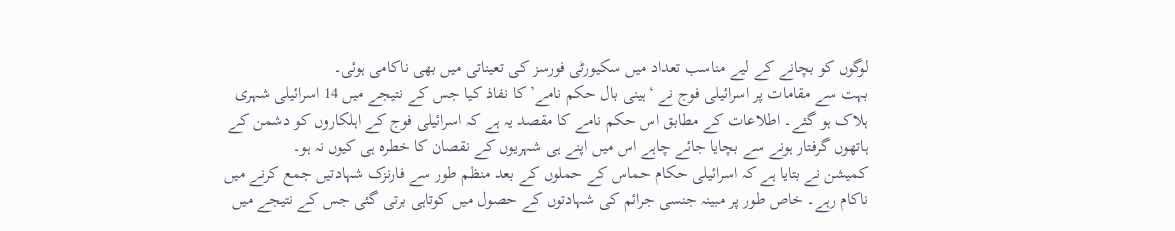لوگوں کو بچانے کے لیے مناسب تعداد میں سکیورٹی فورسز کی تعیناتی میں بھی ناکامی ہوئی۔
بہت سے مقامات پر اسرائیلی فوج نے ‘ہینی بال حکم نامے’ کا نفاذ کیا جس کے نتیجے میں 14 اسرائیلی شہری ہلاک ہو گئے۔ اطلاعات کے مطابق اس حکم نامے کا مقصد یہ ہے کہ اسرائیلی فوج کے اہلکاروں کو دشمن کے ہاتھوں گرفتار ہونے سے بچایا جائے چاہے اس میں اپنے ہی شہریوں کے نقصان کا خطرہ ہی کیوں نہ ہو۔
کمیشن نے بتایا ہے کہ اسرائیلی حکام حماس کے حملوں کے بعد منظم طور سے فارنزک شہادتیں جمع کرنے میں ناکام رہے۔ خاص طور پر مبینہ جنسی جرائم کی شہادتوں کے حصول میں کوتاہی برتی گئی جس کے نتیجے میں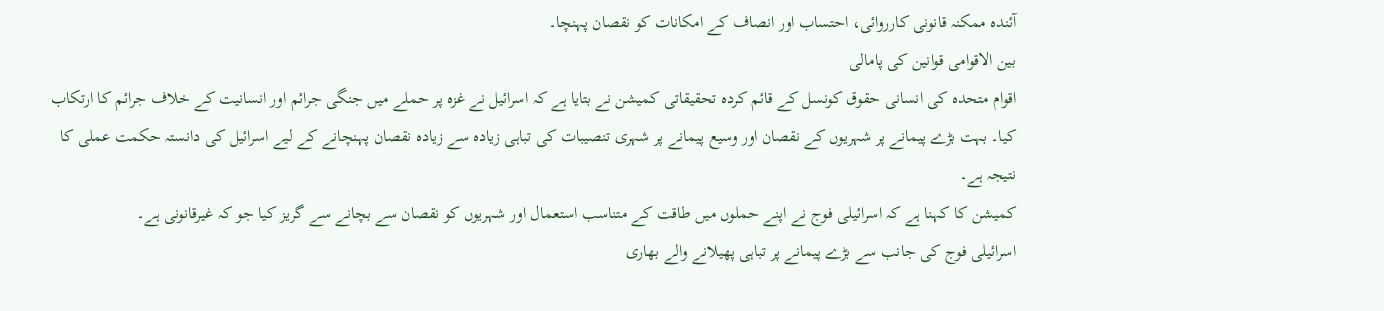آئندہ ممکنہ قانونی کارروائی، احتساب اور انصاف کے امکانات کو نقصان پہنچا۔
بین الاقوامی قوانین کی پامالی
اقوام متحدہ کی انسانی حقوق کونسل کے قائم کردہ تحقیقاتی کمیشن نے بتایا ہے کہ اسرائیل نے غزہ پر حملے میں جنگی جرائم اور انسانیت کے خلاف جرائم کا ارتکاب کیا۔ بہت بڑے پیمانے پر شہریوں کے نقصان اور وسیع پیمانے پر شہری تنصیبات کی تباہی زیادہ سے زیادہ نقصان پہنچانے کے لیے اسرائیل کی دانستہ حکمت عملی کا نتیجہ ہے۔
کمیشن کا کہنا ہے کہ اسرائیلی فوج نے اپنے حملوں میں طاقت کے متناسب استعمال اور شہریوں کو نقصان سے بچانے سے گریز کیا جو کہ غیرقانونی ہے۔
اسرائیلی فوج کی جانب سے بڑے پیمانے پر تباہی پھیلانے والے بھاری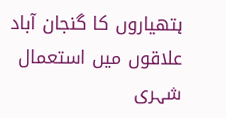ہتھیاروں کا گنجان آباد علاقوں میں استعمال شہری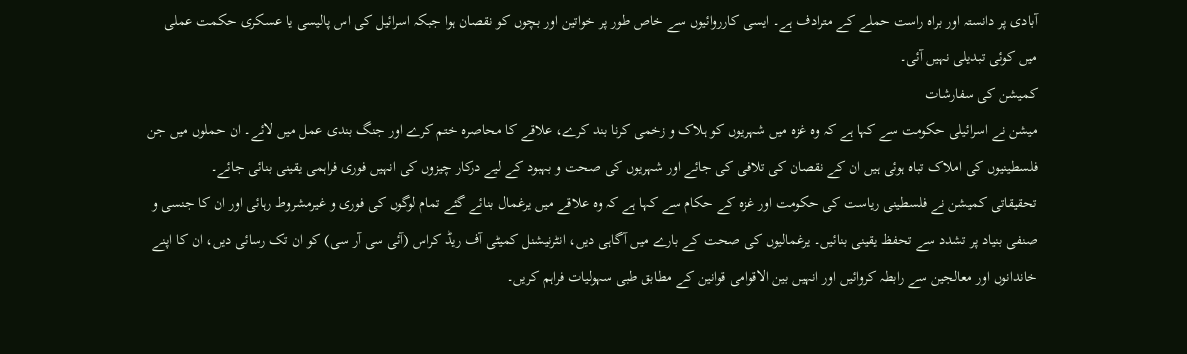آبادی پر دانستہ اور براہ راست حملے کے مترادف ہے۔ ایسی کارروائیوں سے خاص طور پر خواتین اور بچوں کو نقصان ہوا جبکہ اسرائیل کی اس پالیسی یا عسکری حکمت عملی میں کوئی تبدیلی نہیں آئی۔
کمیشن کی سفارشات
میشن نے اسرائیلی حکومت سے کہا ہے کہ وہ غزہ میں شہریوں کو ہلاک و زخمی کرنا بند کرے، علاقے کا محاصرہ ختم کرے اور جنگ بندی عمل میں لائے۔ ان حملوں میں جن فلسطینیوں کی املاک تباہ ہوئی ہیں ان کے نقصان کی تلافی کی جائے اور شہریوں کی صحت و بہبود کے لیے درکار چیزوں کی انہیں فوری فراہمی یقینی بنائی جائے۔
تحقیقاتی کمیشن نے فلسطینی ریاست کی حکومت اور غزہ کے حکام سے کہا ہے کہ وہ علاقے میں یرغمال بنائے گئے تمام لوگوں کی فوری و غیرمشروط رہائی اور ان کا جنسی و صنفی بنیاد پر تشدد سے تحفظ یقینی بنائیں۔ یرغمالیوں کی صحت کے بارے میں آگاہی دیں، انٹرنیشنل کمیٹی آف ریڈ کراس (آئی سی آر سی) کو ان تک رسائی دیں، ان کا اپنے خاندانوں اور معالجین سے رابطہ کروائیں اور انہیں بین الاقوامی قوانین کے مطابق طبی سہولیات فراہم کریں۔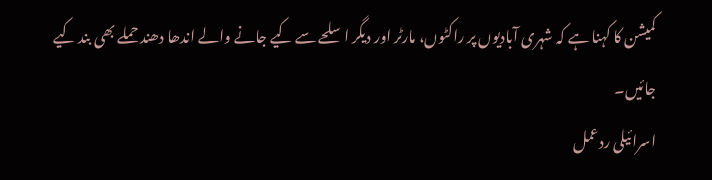کمیشن کا کہنا ہے کہ شہری آبادیوں پر راکٹوں، مارٹر اور دیگر اسلحے سے کیے جانے والے اندھا دھند حملے بھی بند کیے جائیں۔
اسرائیلی ردعمل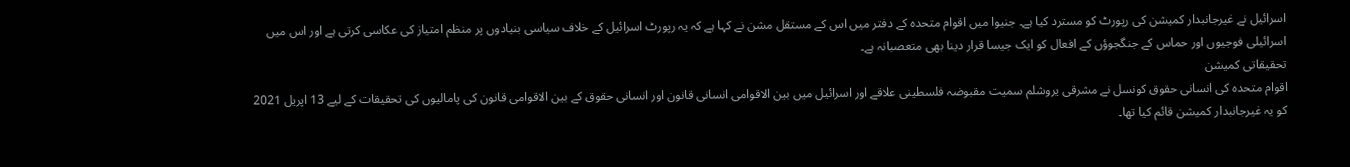اسرائیل نے غیرجانبدار کمیشن کی رپورٹ کو مسترد کیا ہے۔ جنیوا میں اقوام متحدہ کے دفتر میں اس کے مستقل مشن نے کہا ہے کہ یہ رپورٹ اسرائیل کے خلاف سیاسی بنیادوں پر منظم امتیاز کی عکاسی کرتی ہے اور اس میں اسرائیلی فوجیوں اور حماس کے جنگجوؤں کے افعال کو ایک جیسا قرار دینا بھی متعصبانہ ہے۔
تحقیقاتی کمیشن
اقوام متحدہ کی انسانی حقوق کونسل نے مشرقی یروشلم سمیت مقبوضہ فلسطینی علاقے اور اسرائیل میں بین الاقوامی انسانی قانون اور انسانی حقوق کے بین الاقوامی قانون کی پامالیوں کی تحقیقات کے لیے 13 اپریل 2021 کو یہ غیرجانبدار کمیشن قائم کیا تھا۔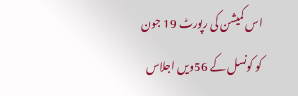اس کمیشن کی رپورٹ 19 جون کو کونسل کے 56ویں اجلاس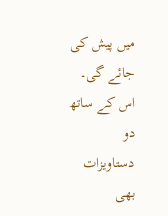میں پیش کی جائے گی۔ اس کے ساتھ دو دستاویزات بھی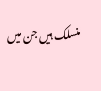منسلک ہیں جن میں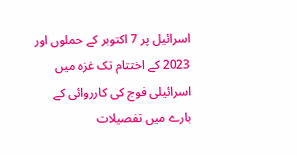اسرائیل پر 7 اکتوبر کے حملوں اور 2023 کے اختتام تک غزہ میں اسرائیلی فوج کی کارروائی کے بارے میں تفصیلات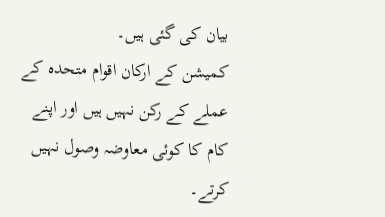بیان کی گئی ہیں۔
کمیشن کے ارکان اقوام متحدہ کے عملے کے رکن نہیں ہیں اور اپنے کام کا کوئی معاوضہ وصول نہیں کرتے۔